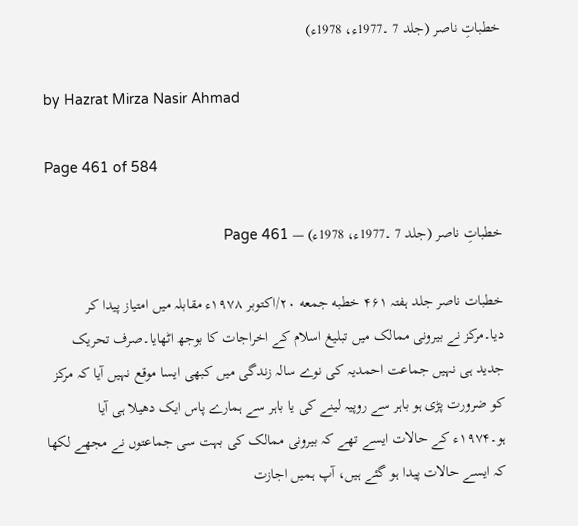خطباتِ ناصر (جلد 7 ۔1977ء، 1978ء)

by Hazrat Mirza Nasir Ahmad

Page 461 of 584

خطباتِ ناصر (جلد 7 ۔1977ء، 1978ء) — Page 461

خطبات ناصر جلد ہفتہ ۴۶۱ خطبه جمعه ۲۰/اکتوبر ۱۹۷۸ء مقابلہ میں امتیاز پیدا کر دیا۔مرکز نے بیرونی ممالک میں تبلیغ اسلام کے اخراجات کا بوجھ اٹھایا۔صرف تحریک جدید ہی نہیں جماعت احمدیہ کی نوے سالہ زندگی میں کبھی ایسا موقع نہیں آیا کہ مرکز کو ضرورت پڑی ہو باہر سے روپیہ لینے کی یا باہر سے ہمارے پاس ایک دھیلا ہی آیا ہو۔۱۹۷۴ء کے حالات ایسے تھے کہ بیرونی ممالک کی بہت سی جماعتوں نے مجھے لکھا کہ ایسے حالات پیدا ہو گئے ہیں، آپ ہمیں اجازت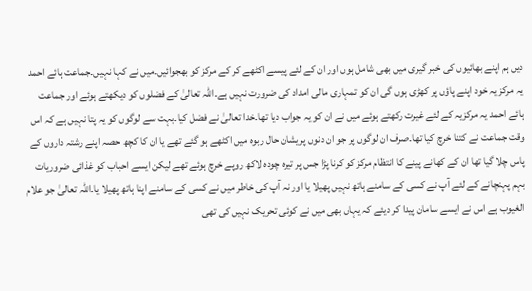دیں ہم اپنے بھائیوں کی خبر گیری میں بھی شامل ہوں اور ان کے لئے پیسے اکٹھے کر کے مرکز کو بھجوائیں۔میں نے کہا نہیں۔جماعت ہائے احمد یہ مرکز یہ خود اپنے پاؤں پر کھڑی ہوں گی ان کو تمہاری مالی امداد کی ضرورت نہیں ہے۔اللہ تعالیٰ کے فضلوں کو دیکھتے ہوئے اور جماعت ہائے احمد یہ مرکزیہ کے لئے غیرت رکھتے ہوئے میں نے ان کو یہ جواب دیا تھا۔خدا تعالیٰ نے فضل کیا۔بہت سے لوگوں کو یہ پتا نہیں ہے کہ اس وقت جماعت نے کتنا خرچ کیا تھا۔صرف ان لوگوں پر جو ان دنوں پریشان حال ربوہ میں اکٹھے ہو گئے تھے یا ان کا کچھ حصہ اپنے رشتہ داروں کے پاس چلا گیا تھا ان کے کھانے پینے کا انتظام مرکز کو کرنا پڑا جس پر تیرہ چودہ لاکھ روپے خرچ ہوئے تھے لیکن ایسے احباب کو غذائی ضروریات بہم پہنچانے کے لئے آپ نے کسی کے سامنے ہاتھ نہیں پھیلا یا اور نہ آپ کی خاطر میں نے کسی کے سامنے اپنا ہاتھ پھیلا یا۔اللہ تعالیٰ جو علام الغیوب ہے اس نے ایسے سامان پیدا کر دیئے کہ یہاں بھی میں نے کوئی تحریک نہیں کی تھی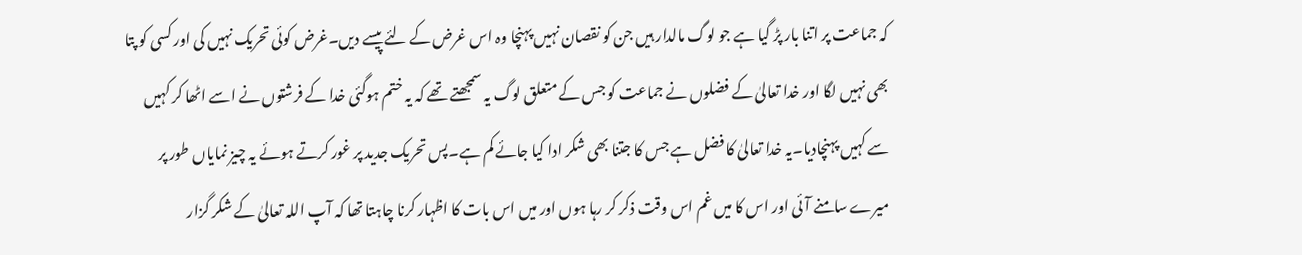کہ جماعت پر اتنا بار پڑ گیا ہے جو لوگ مالدار ہیں جن کو نقصان نہیں پہنچا وہ اس غرض کے لئے پیسے دیں۔غرض کوئی تحریک نہیں کی اور کسی کو پتا بھی نہیں لگا اور خدا تعالیٰ کے فضلوں نے جماعت کو جس کے متعلق لوگ یہ سمجھتے تھے کہ یہ ختم ہوگئی خدا کے فرشتوں نے اسے اٹھا کر کہیں سے کہیں پہنچادیا۔یہ خدا تعالیٰ کا فضل ہے جس کا جتنا بھی شکر ادا کیا جائے کم ہے۔پس تحریک جدید پر غور کرتے ہوئے یہ چیز نمایاں طور پر میرے سامنے آئی اور اس کا میں غم اس وقت ذکر کر رہا ہوں اور میں اس بات کا اظہار کرنا چاہتا تھا کہ آپ اللہ تعالیٰ کے شکر گزار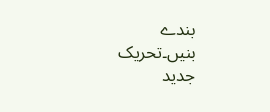بندے بنیں۔تحریک جدید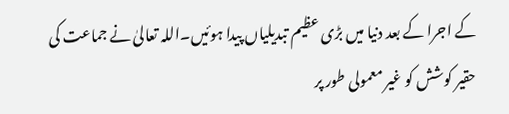کے اجرا کے بعد دنیا میں بڑی عظیم تبدیلیاں پیدا ہوئیں۔اللہ تعالیٰ نے جماعت کی حقیر کوشش کو غیر معمولی طور پر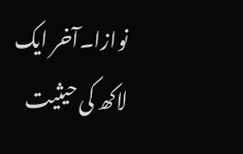نوازا۔آخر ایک لاکھ کی حیثیت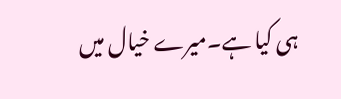ہی کیا ہے۔میرے خیال میں